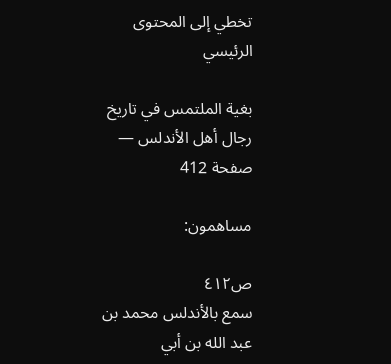تخطي إلى المحتوى الرئيسي

بغية الملتمس في تاريخ رجال أهل الأندلس — صفحة 412

مساهمون:

ص٤١٢
سمع بالأندلس محمد بن عبد الله بن أبي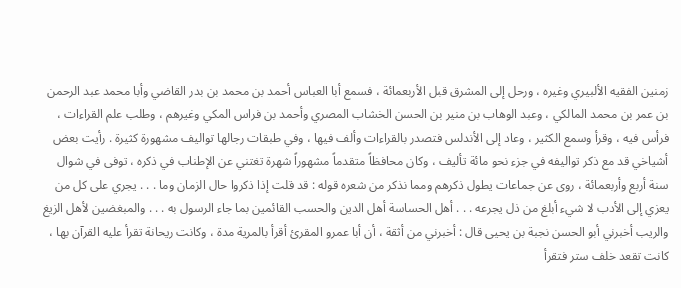زمنين الفقيه الألبيري وغيره ، ورحل إلى المشرق قبل الأربعمائة ، فسمع أبا العباس أحمد بن محمد بن بدر القاضي وأبا محمد عبد الرحمن بن عمر بن محمد المالكي ، وعبد الوهاب بن منير بن الحسن الخشاب المصري وأحمد بن فراس المكي وغيرهم ، وطلب علم القراءات ، فرأس فيه ، وقرأ وسمع الكثير ، وعاد إلى الأندلس فتصدر بالقراءات وألف فيها ، وفي طبقات رجالها تواليف مشهورة كثيرة . رأيت بعض أشياخي قد مع ذكر تواليفه في جزء نحو مائة تأليف ، وكان محافظاً متقدماً مشهوراً شهرة تغتني عن الإطناب في ذكره ، توفى في شوال سنة أربع وأربعمائة ، روى عن جماعات يطول ذكرهم ومما نذكر من شعره قوله : قد قلت إذا ذكروا حال الزمان وما . . . يجري على كل من يعزي إلى الأدب لا شيء أبلغ من ذل يجرعه . . . أهل الحساسة أهل الدين والحسب القائمين بما جاء الرسول به . . . والمبغضين لأهل الزيغ والريب أخبرني أبو الحسن نجبة بن يحيى قال : أخبرني من أثقة ، أن أبا عمرو المقرئ أقرأ بالمرية مدة ، وكانت ريحانة تقرأ عليه القرآن بها ، كانت تقعد خلف ستر فتقرأ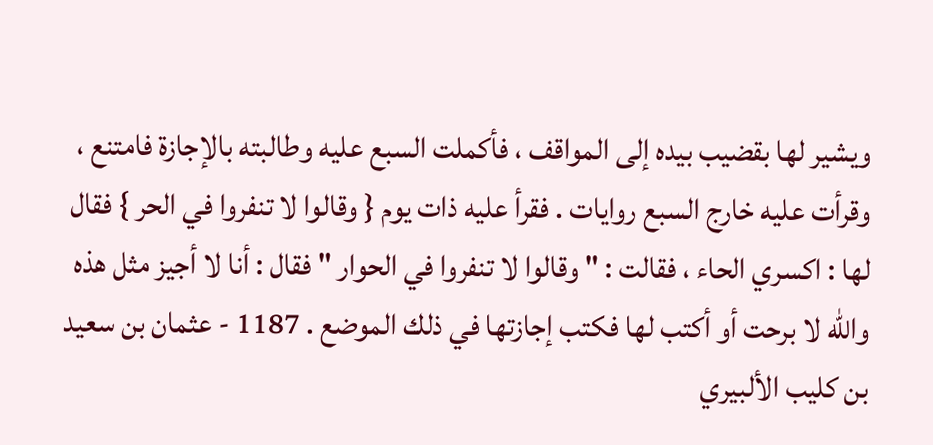ويشير لها بقضيب بيده إلى المواقف ، فأكملت السبع عليه وطالبته بالإجازة فامتنع ، وقرأت عليه خارج السبع روايات . فقرأ عليه ذات يوم { وقالوا لا تنفروا في الحر } فقال لها : اكسري الحاء ، فقالت : " وقالوا لا تنفروا في الحوار " فقال : أنا لا أجيز مثل هذه والله لا برحت أو أكتب لها فكتب إجازتها في ذلك الموضع . 1187 - عثمان بن سعيد بن كليب الألبيري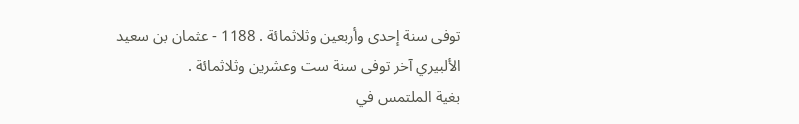توفى سنة إحدى وأربعين وثلاثمائة . 1188 - عثمان بن سعيد الألبيري آخر توفى سنة ست وعشرين وثلاثمائة .
بغية الملتمس في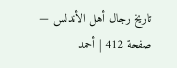تاريخ رجال أهل الأندلس — صفحة 412 | أحمد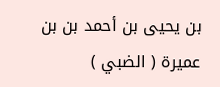بن يحيى بن أحمد بن بن عميرة ( الضبي )